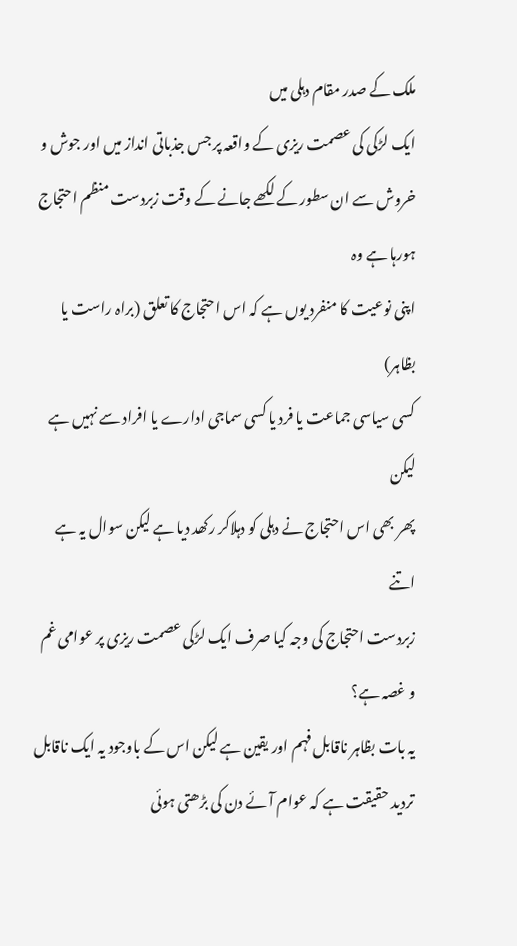ملک کے صدر مقام دہلی میں
ایک لڑکی کی عصمت ریزی کے واقعہ پر جس جذباتی انداز میں اور جوش و
خروش سے ان سطور کے لکھے جانے کے وقت زبردست منظم احتجاج ہورہا ہے وہ
اپنی نوعیت کا منفرد یوں ہے کہ اس احتجاج کا تعلق (براہ راست یا بظاہر)
کسی سیاسی جماعت یا فرد یا کسی سماجی ادارے یا افراد سے نہیں ہے لیکن
پھر بھی اس احتجاج نے دہلی کو دہلاکر رکھد دیا ہے لیکن سوال یہ ہے اتنے
زبردست احتجاج کی وجہ کیا صرف ایک لڑکی عصمت ریزی پر عوامی غم و غصہ ہے؟
یہ بات بظاہر ناقابل فہم اور یقین ہے لیکن اس کے باوجود یہ ایک ناقابل
تردید حقیقت ہے کہ عوام آئے دن کی بڑھتی ہوئی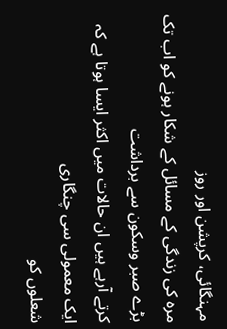مہنگائی، کرپشن اور روز
مرہ کی زندگی کے مسائل کے شکار ہونے کو اب تک بڑے صبر وسکون سے برداشت
کرتے آرہے ہیں ان حالات میں اکثر ایسا ہوتا ہے کہ ایک معمولی سی چنگاری
شعلوں کو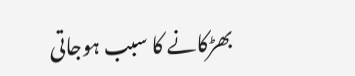بھڑکانے کا سبب ہوجاتی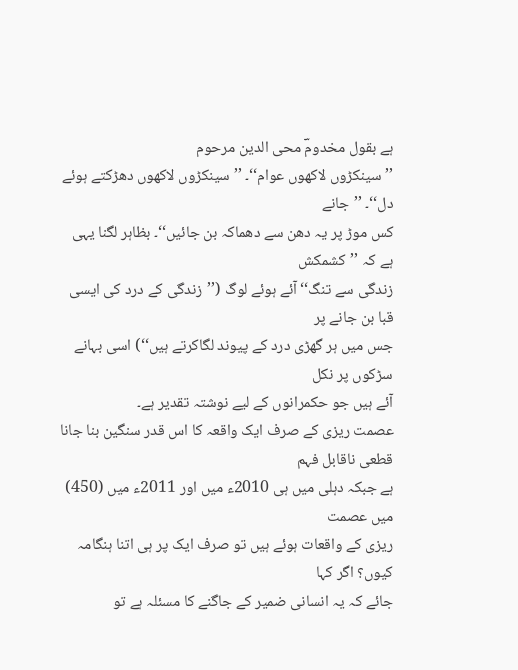ہے بقول مخدومؔ محی الدین مرحوم
’’سینکڑوں لاکھوں عوام‘‘۔ ’’سینکڑوں لاکھوں دھڑکتے ہوئے دل‘‘۔ ’’جانے
کس موڑ پر یہ دھن سے دھماکہ بن جائیں‘‘۔ بظاہر لگنا یہی ہے کہ ’’کشمکش
زندگی سے تنگ‘‘ آئے ہوئے لوگ (’’زندگی کے درد کی ایسی قبا بن جانے پر
جس میں ہر گھڑی درد کے پیوند لگاکرتے ہیں‘‘) اسی بہانے سڑکوں پر نکل
آئے ہیں جو حکمرانوں کے لیے نوشتہ تقدیر ہے۔
عصمت ریزی کے صرف ایک واقعہ کا اس قدر سنگین بنا جانا قطعی ناقابل فہم
ہے جبکہ دہلی میں ہی 2010ء میں اور 2011ء میں (450) میں عصمت
ریزی کے واقعات ہوئے ہیں تو صرف ایک پر ہی اتنا ہنگامہ کیوں؟ اگر کہا
جائے کہ یہ انسانی ضمیر کے جاگنے کا مسئلہ ہے تو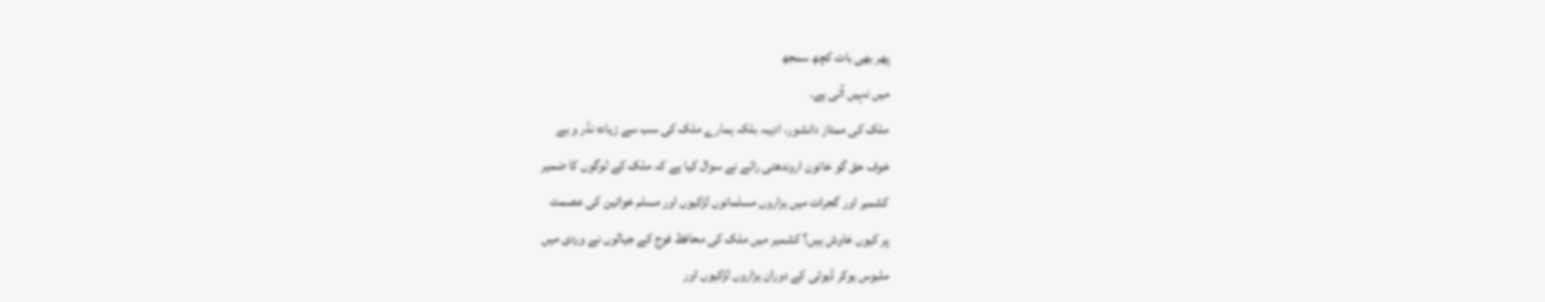پھر بھی بات کچھ سمجھ
میں نہیں آتی ہے۔
ملک کی ممتاز دانشور، ادیبہ بلکہ ہمارے ملک کی سب سے زیادہ نڈر و بے
خوف حق گو خاتون اروندھتی رائے نے سوال کیا ہے کہ ملک کے لوگوں کا ضمیر
کشمیر اور گجرات میں ہزاروں مسلمانوں لڑکیوں اور مسلم خواتین کی عصمت
پر کیوں خاوش ہیں؟ کشمیر میں ملک کی محافظ فوج کے جیالوں نے وردی میں
ملبوس ہوکر ڈیوٹی کے دوران ہزاروں لڑکیوں اور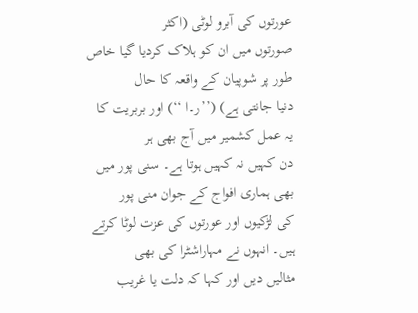عورتوں کی آبرو لوٹی (اکثر
صورتوں میں ان کو ہلاک کردیا گیا خاص طور پر شوپیان کے واقعہ کا حال
دنیا جانتی ہے) (’’ر۔ا ‘‘) اور بربریت کا یہ عمل کشمیر میں آج بھی ہر
دن کہیں نہ کہیں ہوتا ہے۔ سنی پور میں بھی ہماری افواج کے جوان منی پور
کی لڑکیوں اور عورتوں کی عزت لوٹا کرتے ہیں۔ انہوں نے مہاراشٹرا کی بھی
مثالیں دیں اور کہا کہ دلت یا غریب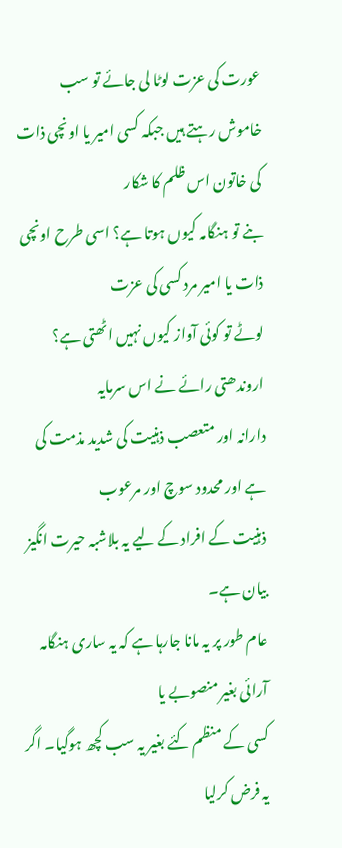عورت کی عزت لوٹا لی جائے تو سب
خاموش رہتے ہیں جبکہ کسی امیر یا اونچی ذات کی خاتون اس ظلم کا شکار
بنے تو ہنگامہ کیوں ہوتا ہے؟ اسی طرح اونچی ذات یا امیر مرد کسی کی عزت
لوٹے تو کوئی آواز کیوں نہیں اٹھتی ہے؟ اروندھتی رائے نے اس سرمایہ
دارانہ اور متعصب ذہنیت کی شدید مذمت کی ہے اور محدود سوچ اور مرعوب
ذہنیت کے افراد کے لیے یہ بلاشبہ حیرت انگیز بیان ہے۔
عام طور پر یہ مانا جارہا ہے کہ یہ ساری ہنگامہ آرائی بغیر منصوبے یا
کسی کے منظم کئے بغیر یہ سب کچھ ہوگیا۔ اگر یہ فرض کرلیا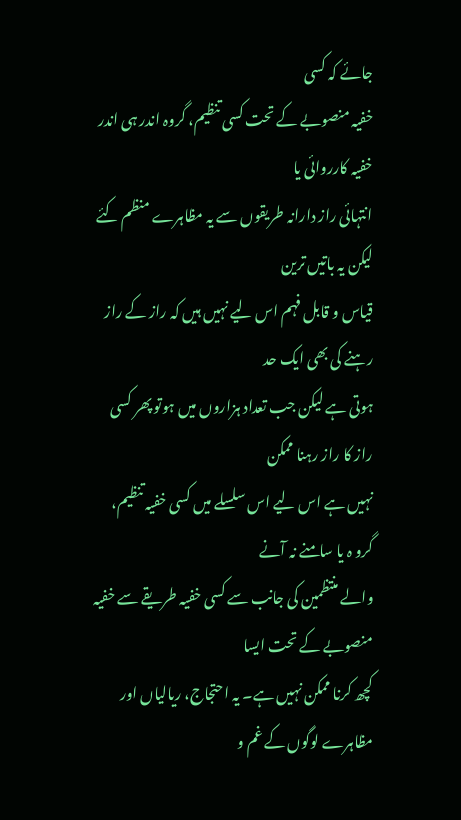جائے کہ کسی
خفیہ منصوبے کے تحت کسی تنظیم، گروہ اندر ہی اندر خفیہ کارروائی یا
انتہائی راز دارانہ طریقوں سے یہ مظاہرے منظم کئے لیکن یہ باتیں ترین
قیاس و قابل فہم اس لیے نہیں ہیں کہ راز کے راز رہنے کی بھی ایک حد
ہوتی ہے لیکن جب تعداد ہزاروں میں ہوتو پھر کسی راز کا راز رہنا ممکن
نہیں ہے اس لیے اس سلسلے میں کسی خفیہ تنظیم، گرو ہ یا سامنے نہ آنے
والے منتظمین کی جانب سے کسی خفیہ طریقے سے خفیہ منصوبے کے تحت ایسا
کچھ کرنا ممکن نہیں ہے۔ یہ احتجاج، ریالیاں اور مظاہرے لوگوں کے غم و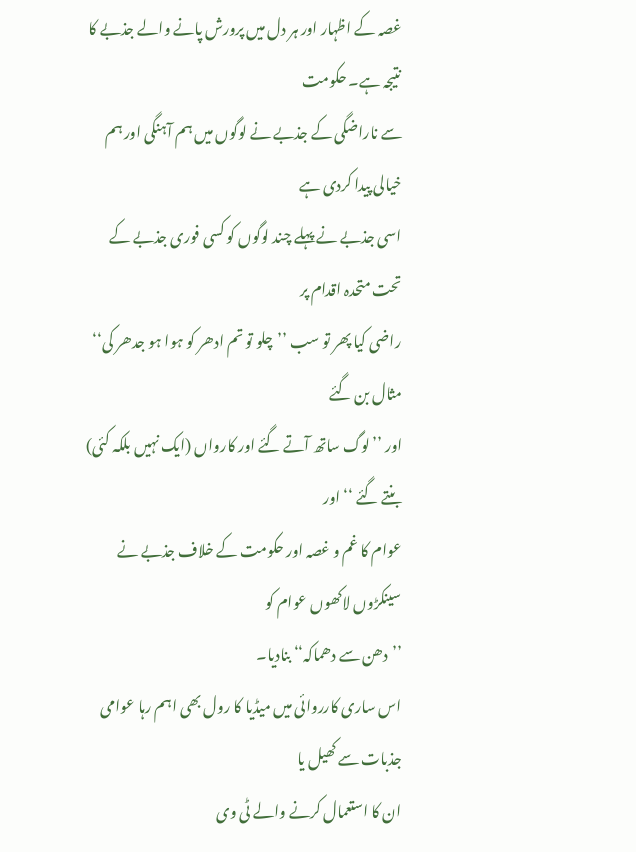غصہ کے اظہار اور ہر دل میں پرورش پانے والے جذبے کا نتیجہ ہے۔ حکومت
سے ناراضگی کے جذبے نے لوگوں میں ہم آہنگی اور ہم خیالی پیدا کردی ہے
اسی جذبے نے پہلے چند لوگوں کو کسی فوری جذبے کے تحت متحدہ اقدام پر
راضی کیا پھر تو سب ’’چلو تو تم ادھر کو ہوا ہو جدھر کی‘‘ مثال بن گئے
اور ’’لوگ ساتھ آتے گئے اور کارواں (ایک نہیں بلکہ کئی) بنتے گئے ‘‘اور
عوام کا غم و غصہ اور حکومت کے خلاف جذبے نے سینکڑوں لاکھوں عوام کو
’’دھن سے دھماکہ‘‘ بنادیا۔
اس ساری کارروائی میں میڈیا کا رول بھی اہم رہا عوامی جذبات سے کھیل یا
ان کا استعمال کرنے والے ٹی وی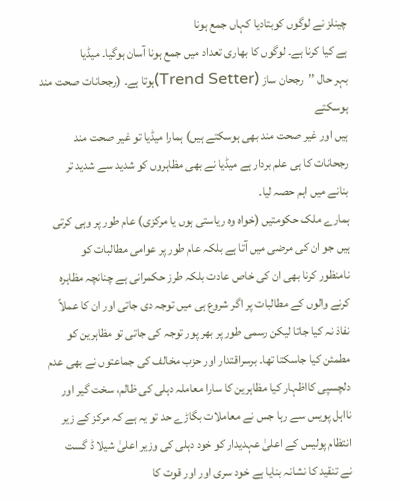چینلز نے لوگوں کوبتادیا کہاں جمع ہونا
ہے کیا کرنا ہے۔ لوگوں کا بھاری تعداد میں جمع ہونا آسان ہوگیا۔ میڈیا
بہر حال ’’رجحان ساز (Trend Setter)ہوتا ہے۔ (رجحانات صحت مند ہوسکتے
ہیں اور غیر صحت مند بھی ہوسکتے ہیں) ہمارا میڈیا تو غیر صحت مند
رجحانات کا ہی علم بردار ہے میڈیا نے بھی مظاہروں کو شدید سے شدید تر
بنانے میں اہم حصہ لیا۔
ہمارے ملک حکومتیں (خواہ وہ ریاستی ہوں یا مرکزی) عام طور پر وہی کرتی
ہیں جو ان کی مرضی میں آتا ہے بلکہ عام طور پر عوامی مطالبات کو
نامنظور کرنا بھی ان کی خاص عادت بلکہ طرز حکمرانی ہے چنانچہ مظاہرہ
کرنے والوں کے مطالبات پر اگر شروع ہی میں توجہ دی جاتی اور ان کا عملاً
نفاذ نہ کیا جاتا لیکن رسمی طور پر بھر پور توجہ کی جاتی تو مظاہرین کو
مطمئن کیا جاسکتا تھا۔ برسراقتدار اور حزب مخالف کی جماعتوں نے بھی عدم
دلچسپی کااظہار کیا مظاہرین کا سارا معاملہ دہلی کی ظالم، سخت گیر اور
نااہل پویس سے رہا جس نے معاملات بگاڑے حد تو یہ ہے کہ مرکز کے زیر
انتظام پولیس کے اعلیٰ عہدیدار کو خود دہلی کی وزیر اعلیٰ شیلا ڈ گست
نے تنقید کا نشانہ بنایا ہے خود سری اور اور قوت کا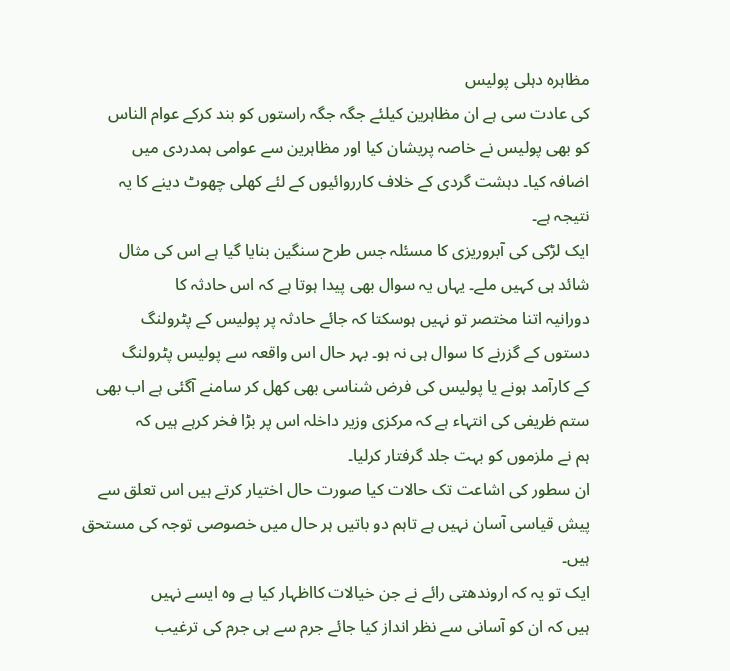مظاہرہ دہلی پولیس
کی عادت سی ہے ان مظاہرین کیلئے جگہ جگہ راستوں کو بند کرکے عوام الناس
کو بھی پولیس نے خاصہ پریشان کیا اور مظاہرین سے عوامی ہمدردی میں
اضافہ کیا۔ دہشت گردی کے خلاف کارروائیوں کے لئے کھلی چھوٹ دینے کا یہ
نتیجہ ہے۔
ایک لڑکی کی آبروریزی کا مسئلہ جس طرح سنگین بنایا گیا ہے اس کی مثال
شائد ہی کہیں ملے۔ یہاں یہ سوال بھی پیدا ہوتا ہے کہ اس حادثہ کا
دورانیہ اتنا مختصر تو نہیں ہوسکتا کہ جائے حادثہ پر پولیس کے پٹرولنگ
دستوں کے گزرنے کا سوال ہی نہ ہو۔ بہر حال اس واقعہ سے پولیس پٹرولنگ
کے کارآمد ہونے یا پولیس کی فرض شناسی بھی کھل کر سامنے آگئی ہے اب بھی
ستم ظریفی کی انتہاء ہے کہ مرکزی وزیر داخلہ اس پر بڑا فخر کرہے ہیں کہ
ہم نے ملزموں کو بہت جلد گرفتار کرلیا۔
ان سطور کی اشاعت تک حالات کیا صورت حال اختیار کرتے ہیں اس تعلق سے
پیش قیاسی آسان نہیں ہے تاہم دو باتیں ہر حال میں خصوصی توجہ کی مستحق
ہیں۔
ایک تو یہ کہ اروندھتی رائے نے جن خیالات کااظہار کیا ہے وہ ایسے نہیں
ہیں کہ ان کو آسانی سے نظر انداز کیا جائے جرم سے ہی جرم کی ترغیب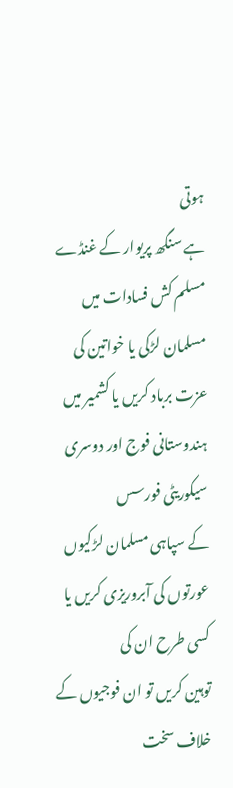ہوتی
ہے سنگھ پریوار کے غنڈے مسلم کش فسادات میں مسلمان لڑکی یا خواتین کی
عزت برباد کریں یا کشمیر میں ہندوستانی فوج اور دوسری سیکوریٹی فورسس
کے سپاہی مسلمان لڑکیوں عورتوں کی آبروریزی کریں یا کسی طرح ان کی
توہین کریں تو ان فوجیوں کے خلاف سخت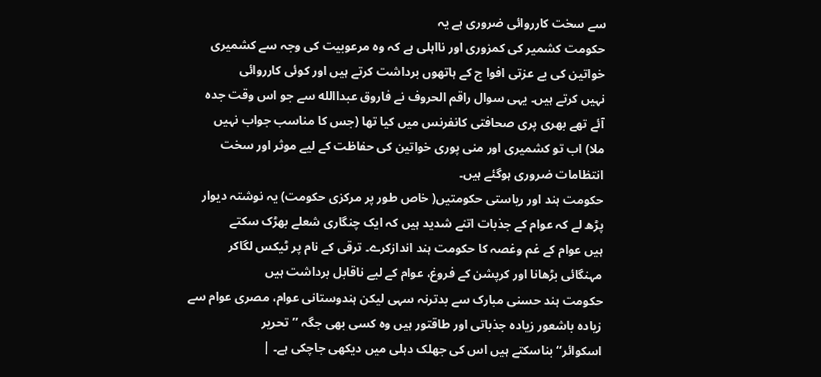سے سخت کارروائی ضروری ہے یہ
حکومت کشمیر کی کمزوری اور نااہلی ہے کہ وہ مرعوبیت کی وجہ سے کشمیری
خواتین کی بے عزتی افوا ج کے ہاتھوں برداشت کرتے ہیں اور کوئی کارروائی
نہیں کرتے ہیں۔ یہی سوال راقم الحروف نے فاروق عبداالله سے جو اس وقت جدہ
آئے تھے بھری پری صحافتی کانفرنس میں کیا تھا (جس کا مناسب جواب نہیں
ملا) اب تو کشمیری اور منی پوری خواتین کی حفاظت کے لیے موثر اور سخت
انتظامات ضروری ہوگئے ہیں۔
حکومت ہند اور ریاستی حکومتیں( خاص طور پر مرکزی حکومت) یہ نوشتہ دیوار
پڑھ لے کہ عوام کے جذبات اتنے شدید ہیں کہ ایک چنگاری شعلے بھڑک سکتے
ہیں عوام کے غم وغصہ کا حکومت ہند اندازکرے۔ ترقی کے نام پر ٹیکس لگاکر
مہنگائی بڑھانا اور کرپشن کے فروغ، عوام کے لیے ناقابل برداشت ہیں
حکومت ہند حسنی مبارک سے بدترنہ سہی لیکن ہندوستانی عوام، مصری عوام سے
زیادہ باشعور زیادہ جذباتی اور طاقتور ہیں وہ کسی بھی جگہ ’’تحریر
اسکوائر‘‘ بناسکتے ہیں اس کی جھلک دہلی میں دیکھی جاچکی ہے۔ |